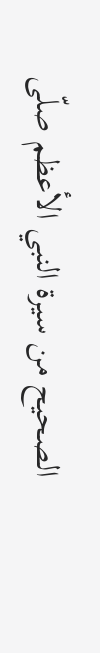الصحيح من سيرة النبي الأعظم صلّى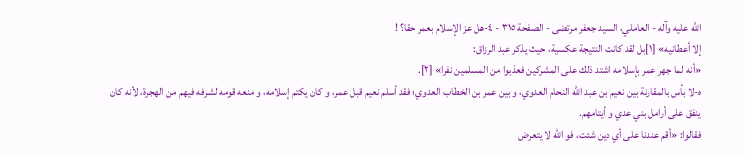الله عليه وآله - العاملي، السيد جعفر مرتضى - الصفحة ٣١٥ - ٤-هل عز الإسلام بعمر حقا؟ !
إلا أعطانيه» [١]بل لقد كانت النتيجة عكسية، حيث يذكر عبد الرزاق:
«أنه لما جهر عمر بإسلامه اشتد ذلك على المشركين فعذبوا من المسلمين نفرا» [٢].
ه-لا بأس بالمقارنة بين نعيم بن عبد اللّه النحام العدوي، و بين عمر بن الخطاب العدوي؛ فقد أسلم نعيم قبل عمر، و كان يكتم إسلامه، و منعه قومه لشرفه فيهم من الهجرة، لأنه كان ينفق على أرامل بني عدي و أيتامهم.
فقالوا: «أقم عندنا على أي دين شئت، فو اللّه لا يتعرض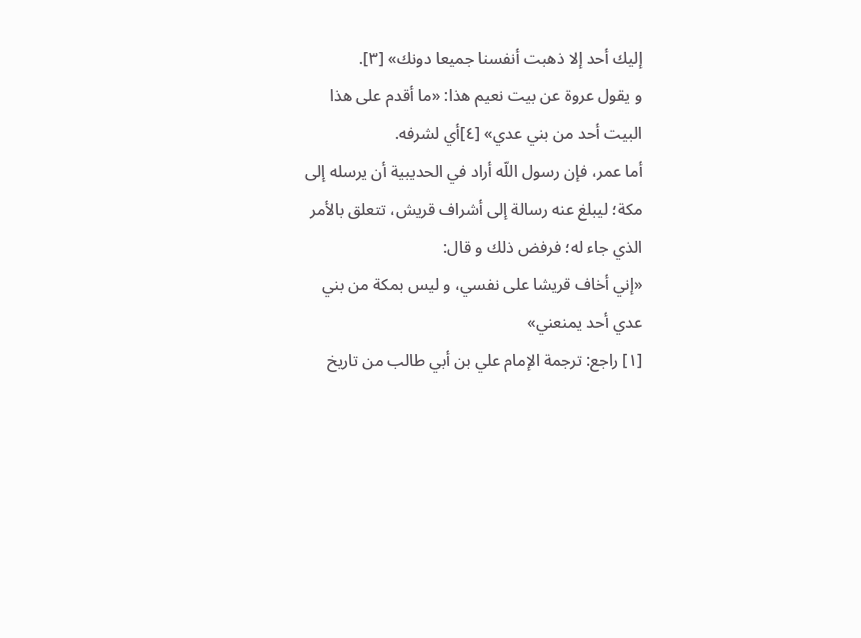إليك أحد إلا ذهبت أنفسنا جميعا دونك» [٣].
و يقول عروة عن بيت نعيم هذا: «ما أقدم على هذا البيت أحد من بني عدي» [٤]أي لشرفه.
أما عمر، فإن رسول اللّه أراد في الحديبية أن يرسله إلى مكة؛ ليبلغ عنه رسالة إلى أشراف قريش، تتعلق بالأمر الذي جاء له؛ فرفض ذلك و قال:
«إني أخاف قريشا على نفسي، و ليس بمكة من بني عدي أحد يمنعني»
[١] راجع: ترجمة الإمام علي بن أبي طالب من تاريخ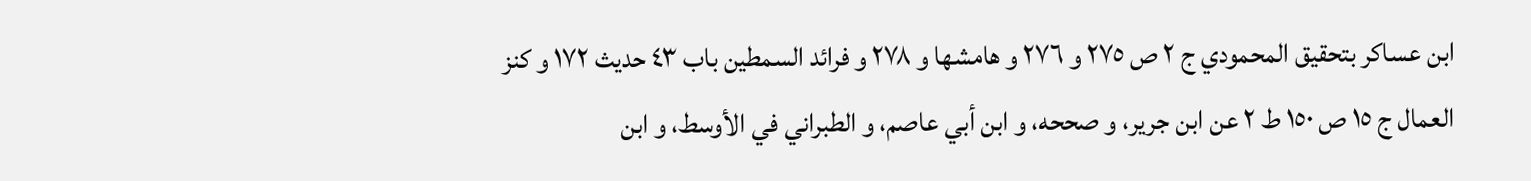ابن عساكر بتحقيق المحمودي ج ٢ ص ٢٧٥ و ٢٧٦ و هامشها و ٢٧٨ و فرائد السمطين باب ٤٣ حديث ١٧٢ و كنز العمال ج ١٥ ص ١٥٠ ط ٢ عن ابن جرير، و صححه، و ابن أبي عاصم، و الطبراني في الأوسط، و ابن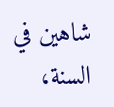شاهين في السنة،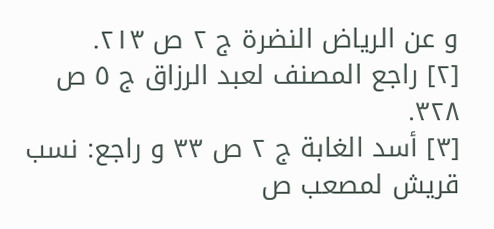و عن الرياض النضرة ج ٢ ص ٢١٣.
[٢] راجع المصنف لعبد الرزاق ج ٥ ص ٣٢٨.
[٣] أسد الغابة ج ٢ ص ٣٣ و راجع: نسب قريش لمصعب ص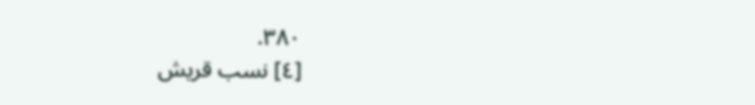٣٨٠.
[٤] نسب قريش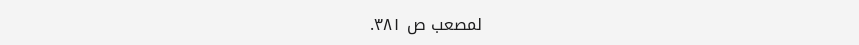لمصعب ص ٣٨١.